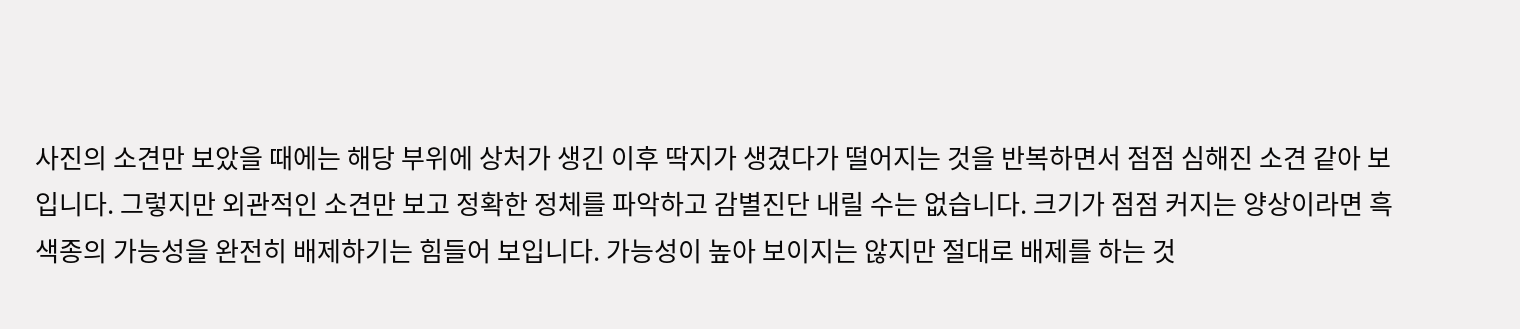사진의 소견만 보았을 때에는 해당 부위에 상처가 생긴 이후 딱지가 생겼다가 떨어지는 것을 반복하면서 점점 심해진 소견 같아 보입니다. 그렇지만 외관적인 소견만 보고 정확한 정체를 파악하고 감별진단 내릴 수는 없습니다. 크기가 점점 커지는 양상이라면 흑색종의 가능성을 완전히 배제하기는 힘들어 보입니다. 가능성이 높아 보이지는 않지만 절대로 배제를 하는 것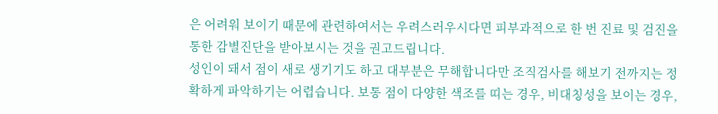은 어려워 보이기 때문에 관련하여서는 우려스러우시다면 피부과적으로 한 번 진료 및 검진을 통한 감별진단을 받아보시는 것을 권고드립니다.
성인이 돼서 점이 새로 생기기도 하고 대부분은 무해합니다만 조직검사를 해보기 전까지는 정확하게 파악하기는 어렵습니다. 보통 점이 다양한 색조를 띠는 경우, 비대칭성을 보이는 경우,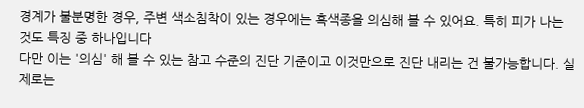경계가 불분명한 경우, 주변 색소침착이 있는 경우에는 흑색종을 의심해 볼 수 있어요. 특히 피가 나는 것도 특징 중 하나입니다
다만 이는 '의심' 해 볼 수 있는 참고 수준의 진단 기준이고 이것만으로 진단 내리는 건 불가능합니다. 실제로는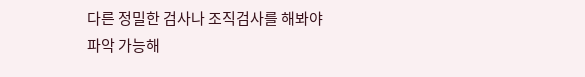다른 정밀한 검사나 조직검사를 해봐야 파악 가능해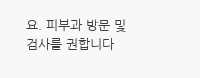요. 피부과 방문 및 검사를 권합니다